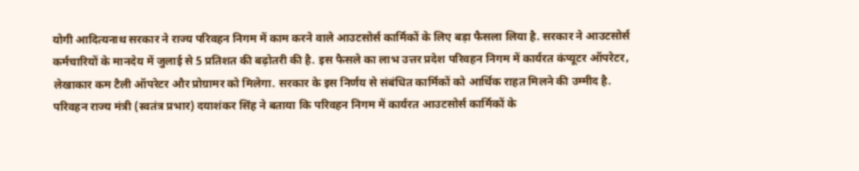योगी आदित्यनाथ सरकार ने राज्य परिवहन निगम में काम करने वाले आउटसोर्स कार्मिकों के लिए बड़ा फैसला लिया है. सरकार ने आउटसोर्स कर्मचारियों के मानदेय में जुलाई से 5 प्रतिशत की बढ़ोतरी की है. इस फैसले का लाभ उत्तर प्रदेश परिवहन निगम में कार्यरत कंप्यूटर ऑपरेटर, लेखाकार कम टैली ऑपरेटर और प्रोग्रामर को मिलेगा. सरकार के इस निर्णय से संबंधित कार्मिकों को आर्थिक राहत मिलने की उम्मीद है.
परिवहन राज्य मंत्री (स्वतंत्र प्रभार) दयाशंकर सिंह ने बताया कि परिवहन निगम में कार्यरत आउटसोर्स कार्मिकों के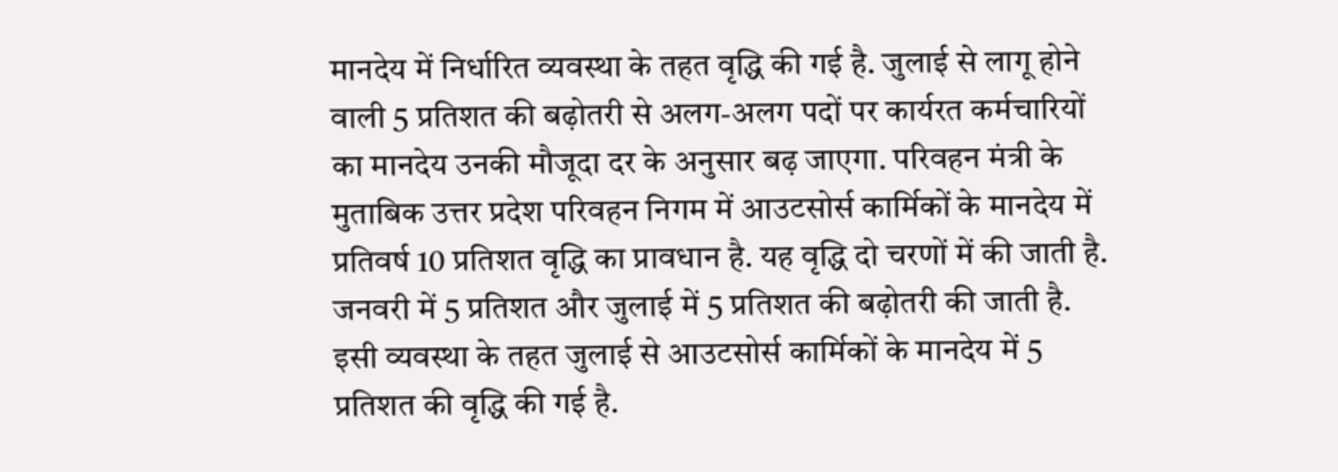मानदेय में निर्धारित व्यवस्था के तहत वृद्धि की गई है. जुलाई से लागू होने वाली 5 प्रतिशत की बढ़ोतरी से अलग-अलग पदों पर कार्यरत कर्मचारियों का मानदेय उनकी मौजूदा दर के अनुसार बढ़ जाएगा. परिवहन मंत्री के मुताबिक उत्तर प्रदेश परिवहन निगम में आउटसोर्स कार्मिकों के मानदेय में प्रतिवर्ष 10 प्रतिशत वृद्धि का प्रावधान है. यह वृद्धि दो चरणों में की जाती है. जनवरी में 5 प्रतिशत और जुलाई में 5 प्रतिशत की बढ़ोतरी की जाती है. इसी व्यवस्था के तहत जुलाई से आउटसोर्स कार्मिकों के मानदेय में 5 प्रतिशत की वृद्धि की गई है.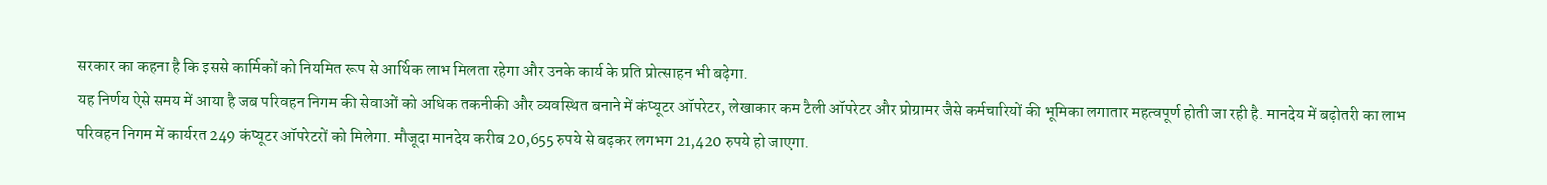सरकार का कहना है कि इससे कार्मिकों को नियमित रूप से आर्थिक लाभ मिलता रहेगा और उनके कार्य के प्रति प्रोत्साहन भी बढ़ेगा.
यह निर्णय ऐसे समय में आया है जब परिवहन निगम की सेवाओं को अधिक तकनीकी और व्यवस्थित बनाने में कंप्यूटर ऑपरेटर, लेखाकार कम टैली ऑपरेटर और प्रोग्रामर जैसे कर्मचारियों की भूमिका लगातार महत्वपूर्ण होती जा रही है. मानदेय में बढ़ोतरी का लाभ परिवहन निगम में कार्यरत 249 कंप्यूटर ऑपरेटरों को मिलेगा. मौजूदा मानदेय करीब 20,655 रुपये से बढ़कर लगभग 21,420 रुपये हो जाएगा.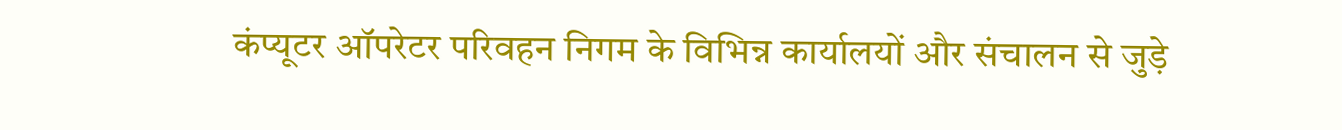कंप्यूटर ऑपरेटर परिवहन निगम के विभिन्न कार्यालयों और संचालन से जुड़े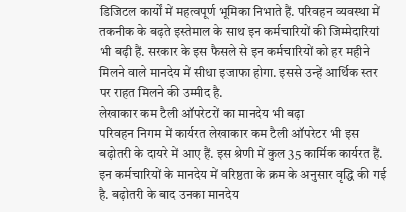डिजिटल कार्यों में महत्वपूर्ण भूमिका निभाते हैं. परिवहन व्यवस्था में तकनीक के बढ़ते इस्तेमाल के साथ इन कर्मचारियों की जिम्मेदारियां भी बढ़ी हैं. सरकार के इस फैसले से इन कर्मचारियों को हर महीने मिलने वाले मानदेय में सीधा इजाफा होगा. इससे उन्हें आर्थिक स्तर पर राहत मिलने की उम्मीद है.
लेखाकार कम टैली ऑपरेटरों का मानदेय भी बढ़ा
परिवहन निगम में कार्यरत लेखाकार कम टैली ऑपरेटर भी इस बढ़ोतरी के दायरे में आए हैं. इस श्रेणी में कुल 35 कार्मिक कार्यरत हैं. इन कर्मचारियों के मानदेय में वरिष्ठता के क्रम के अनुसार वृद्धि की गई है. बढ़ोतरी के बाद उनका मानदेय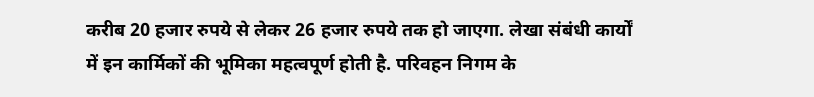करीब 20 हजार रुपये से लेकर 26 हजार रुपये तक हो जाएगा. लेखा संबंधी कार्यों में इन कार्मिकों की भूमिका महत्वपूर्ण होती है. परिवहन निगम के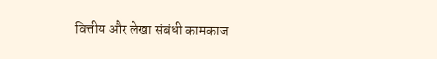वित्तीय और लेखा संबंधी कामकाज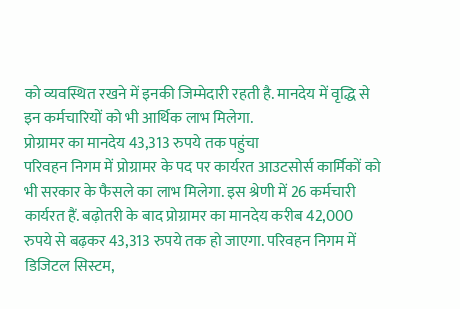को व्यवस्थित रखने में इनकी जिम्मेदारी रहती है. मानदेय में वृद्धि से इन कर्मचारियों को भी आर्थिक लाभ मिलेगा.
प्रोग्रामर का मानदेय 43,313 रुपये तक पहुंचा
परिवहन निगम में प्रोग्रामर के पद पर कार्यरत आउटसोर्स कार्मिकों को भी सरकार के फैसले का लाभ मिलेगा. इस श्रेणी में 26 कर्मचारी कार्यरत हैं. बढ़ोतरी के बाद प्रोग्रामर का मानदेय करीब 42,000 रुपये से बढ़कर 43,313 रुपये तक हो जाएगा. परिवहन निगम में डिजिटल सिस्टम,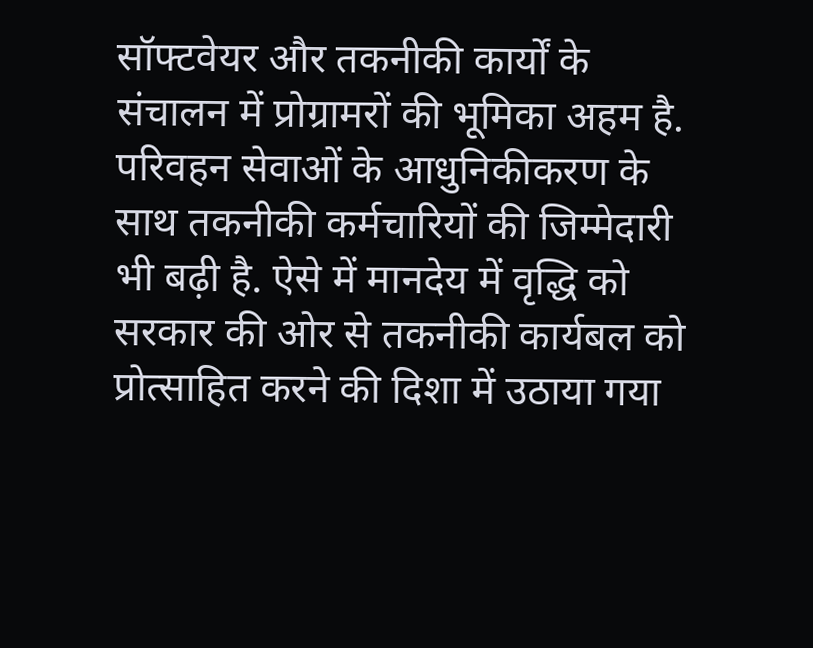सॉफ्टवेयर और तकनीकी कार्यों के संचालन में प्रोग्रामरों की भूमिका अहम है. परिवहन सेवाओं के आधुनिकीकरण के साथ तकनीकी कर्मचारियों की जिम्मेदारी भी बढ़ी है. ऐसे में मानदेय में वृद्धि को सरकार की ओर से तकनीकी कार्यबल को प्रोत्साहित करने की दिशा में उठाया गया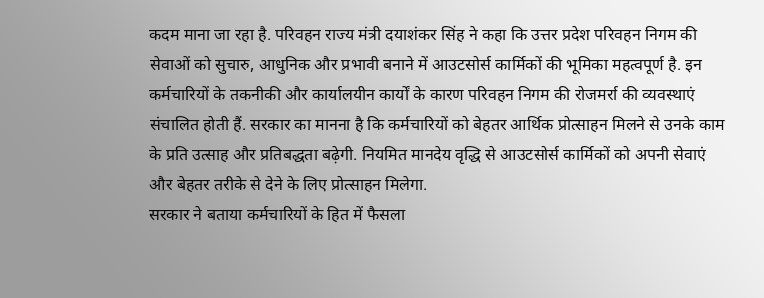कदम माना जा रहा है. परिवहन राज्य मंत्री दयाशंकर सिंह ने कहा कि उत्तर प्रदेश परिवहन निगम की सेवाओं को सुचारु, आधुनिक और प्रभावी बनाने में आउटसोर्स कार्मिकों की भूमिका महत्वपूर्ण है. इन कर्मचारियों के तकनीकी और कार्यालयीन कार्यों के कारण परिवहन निगम की रोजमर्रा की व्यवस्थाएं संचालित होती हैं. सरकार का मानना है कि कर्मचारियों को बेहतर आर्थिक प्रोत्साहन मिलने से उनके काम के प्रति उत्साह और प्रतिबद्धता बढ़ेगी. नियमित मानदेय वृद्धि से आउटसोर्स कार्मिकों को अपनी सेवाएं और बेहतर तरीके से देने के लिए प्रोत्साहन मिलेगा.
सरकार ने बताया कर्मचारियों के हित में फैसला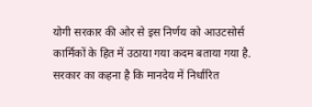योगी सरकार की ओर से इस निर्णय को आउटसोर्स कार्मिकों के हित में उठाया गया कदम बताया गया है. सरकार का कहना है कि मानदेय में निर्धारित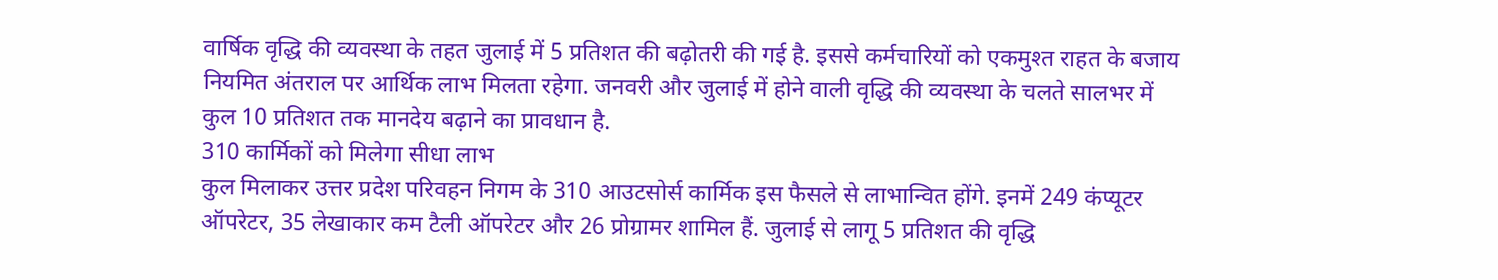वार्षिक वृद्धि की व्यवस्था के तहत जुलाई में 5 प्रतिशत की बढ़ोतरी की गई है. इससे कर्मचारियों को एकमुश्त राहत के बजाय नियमित अंतराल पर आर्थिक लाभ मिलता रहेगा. जनवरी और जुलाई में होने वाली वृद्धि की व्यवस्था के चलते सालभर में कुल 10 प्रतिशत तक मानदेय बढ़ाने का प्रावधान है.
310 कार्मिकों को मिलेगा सीधा लाभ
कुल मिलाकर उत्तर प्रदेश परिवहन निगम के 310 आउटसोर्स कार्मिक इस फैसले से लाभान्वित होंगे. इनमें 249 कंप्यूटर ऑपरेटर, 35 लेखाकार कम टैली ऑपरेटर और 26 प्रोग्रामर शामिल हैं. जुलाई से लागू 5 प्रतिशत की वृद्धि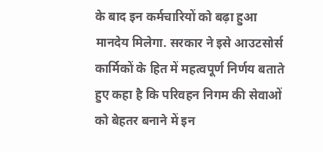के बाद इन कर्मचारियों को बढ़ा हुआ मानदेय मिलेगा. सरकार ने इसे आउटसोर्स कार्मिकों के हित में महत्वपूर्ण निर्णय बताते हुए कहा है कि परिवहन निगम की सेवाओं को बेहतर बनाने में इन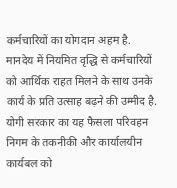कर्मचारियों का योगदान अहम है. मानदेय में नियमित वृद्धि से कर्मचारियों को आर्थिक राहत मिलने के साथ उनके कार्य के प्रति उत्साह बढ़ने की उम्मीद है. योगी सरकार का यह फैसला परिवहन निगम के तकनीकी और कार्यालयीन कार्यबल को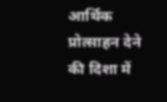आर्थिक प्रोत्साहन देने की दिशा में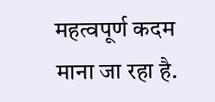महत्वपूर्ण कदम माना जा रहा है.